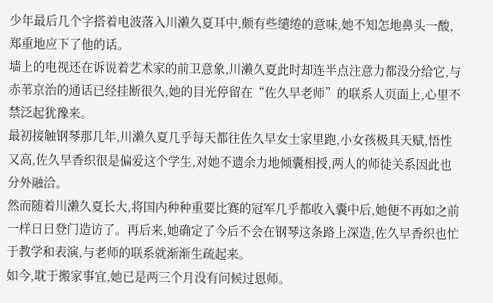少年最后几个字搭着电波落入川濑久夏耳中,颇有些缱绻的意味,她不知怎地鼻头一酸,郑重地应下了他的话。
墙上的电视还在诉说着艺术家的前卫意象,川濑久夏此时却连半点注意力都没分给它,与赤苇京治的通话已经挂断很久,她的目光停留在“佐久早老师”的联系人页面上,心里不禁泛起犹豫来。
最初接触钢琴那几年,川濑久夏几乎每天都往佐久早女士家里跑,小女孩极具天赋,悟性又高,佐久早香织很是偏爱这个学生,对她不遗余力地倾囊相授,两人的师徒关系因此也分外融洽。
然而随着川濑久夏长大,将国内种种重要比赛的冠军几乎都收入囊中后,她便不再如之前一样日日登门造访了。再后来,她确定了今后不会在钢琴这条路上深造,佐久早香织也忙于教学和表演,与老师的联系就渐渐生疏起来。
如今,耽于搬家事宜,她已是两三个月没有问候过恩师。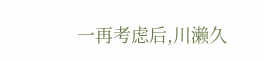一再考虑后,川濑久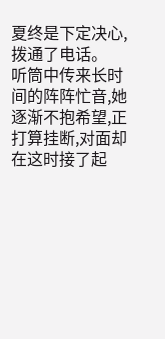夏终是下定决心,拨通了电话。
听筒中传来长时间的阵阵忙音,她逐渐不抱希望,正打算挂断,对面却在这时接了起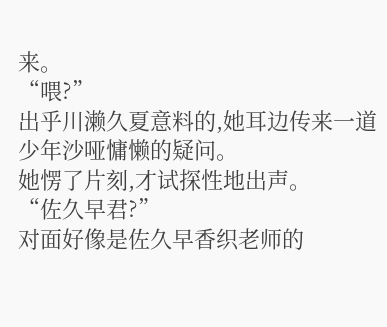来。
“喂?”
出乎川濑久夏意料的,她耳边传来一道少年沙哑慵懒的疑问。
她愣了片刻,才试探性地出声。
“佐久早君?”
对面好像是佐久早香织老师的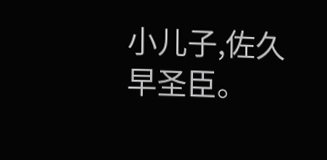小儿子,佐久早圣臣。